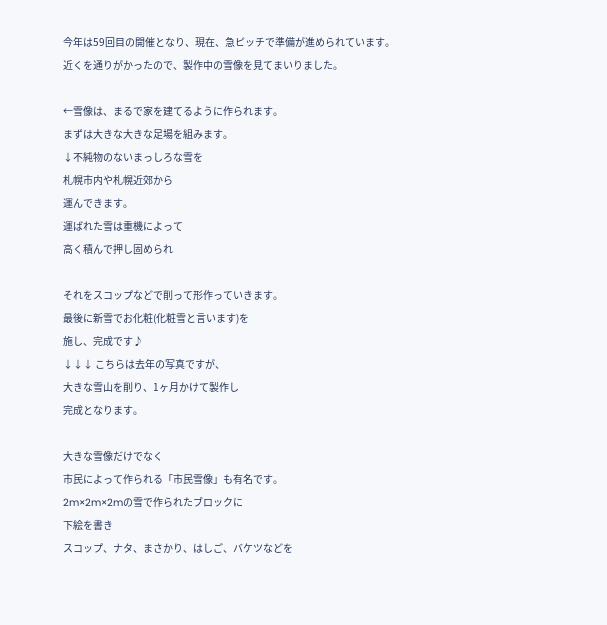今年は59回目の開催となり、現在、急ピッチで準備が進められています。
近くを通りがかったので、製作中の雪像を見てまいりました。

←雪像は、まるで家を建てるように作られます。
まずは大きな大きな足場を組みます。
↓不純物のないまっしろな雪を
札幌市内や札幌近郊から
運んできます。
運ばれた雪は重機によって
高く積んで押し固められ

それをスコップなどで削って形作っていきます。
最後に新雪でお化粧(化粧雪と言います)を
施し、完成です♪
↓↓↓ こちらは去年の写真ですが、
大きな雪山を削り、1ヶ月かけて製作し
完成となります。

大きな雪像だけでなく
市民によって作られる「市民雪像」も有名です。
2m×2m×2mの雪で作られたブロックに
下絵を書き
スコップ、ナタ、まさかり、はしご、バケツなどを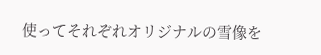使ってそれぞれオリジナルの雪像を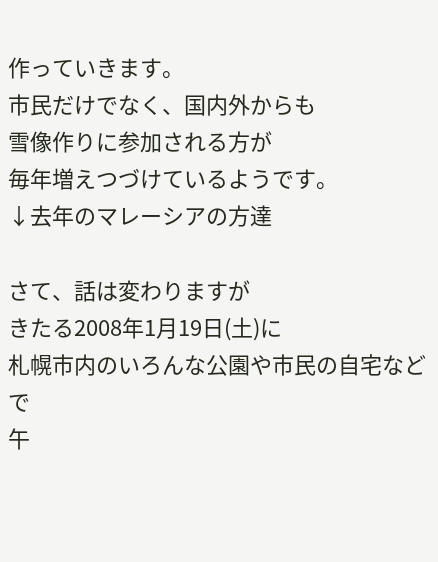作っていきます。
市民だけでなく、国内外からも
雪像作りに参加される方が
毎年増えつづけているようです。
↓去年のマレーシアの方達

さて、話は変わりますが
きたる2008年1月19日(土)に
札幌市内のいろんな公園や市民の自宅などで
午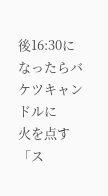後16:30になったらバケツキャンドルに
火を点す「ス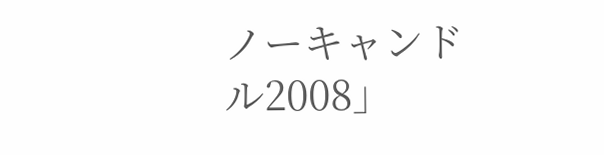ノーキャンドル2008」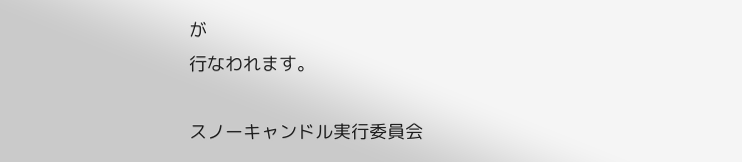が
行なわれます。

スノーキャンドル実行委員会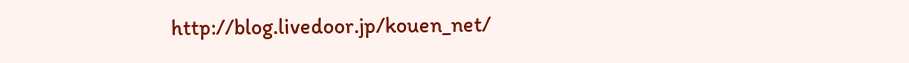http://blog.livedoor.jp/kouen_net/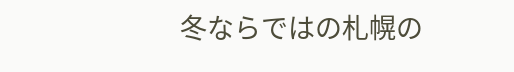冬ならではの札幌の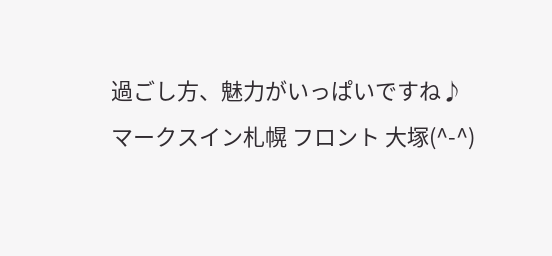過ごし方、魅力がいっぱいですね♪
マークスイン札幌 フロント 大塚(^-^)